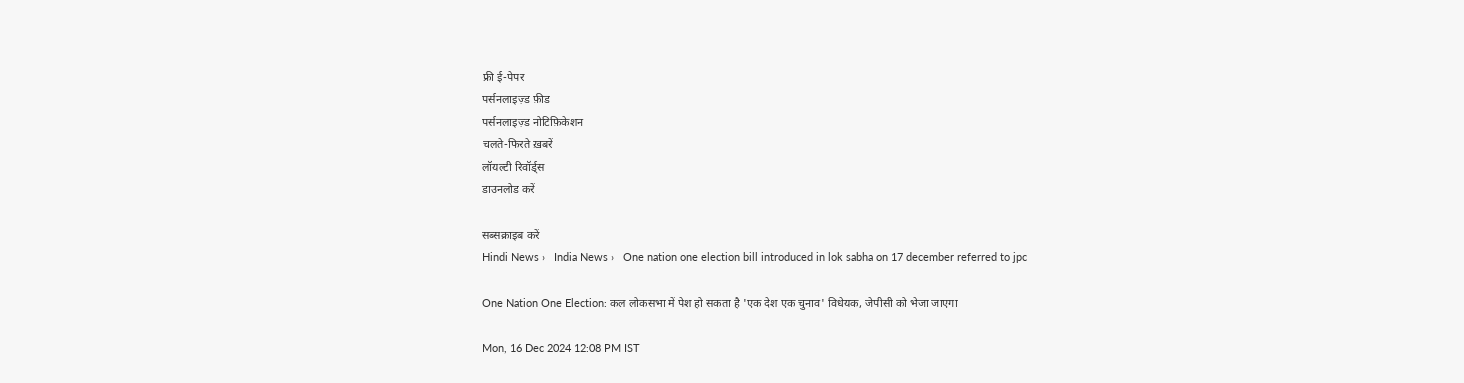फ्री ई-पेपर
पर्सनलाइज़्ड फ़ीड
पर्सनलाइज़्ड नोटिफ़िकेशन
चलते-फिरते ख़बरें
लॉयल्टी रिवॉर्ड्स
डाउनलोड करें

सब्सक्राइब करें
Hindi News ›   India News ›   One nation one election bill introduced in lok sabha on 17 december referred to jpc

One Nation One Election: कल लोकसभा में पेश हो सकता है 'एक देश एक चुनाव' विधेयक, जेपीसी को भेजा जाएगा

Mon, 16 Dec 2024 12:08 PM IST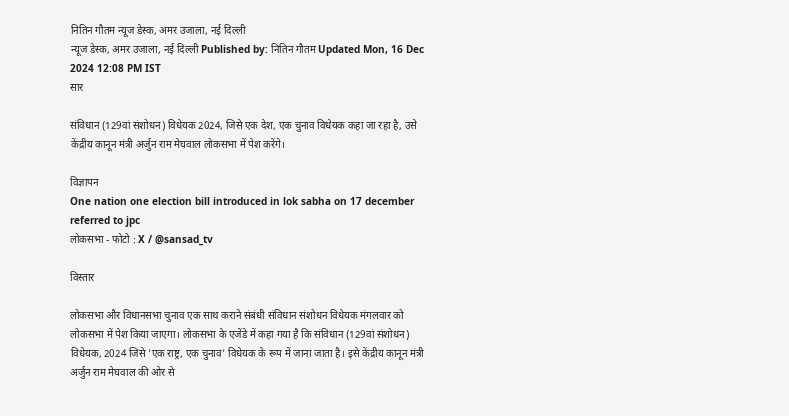नितिन गौतम न्यूज डेस्क, अमर उजाला, नई दिल्ली
न्यूज डेस्क, अमर उजाला, नई दिल्ली Published by: नितिन गौतम Updated Mon, 16 Dec 2024 12:08 PM IST
सार

संविधान (129वां संशोधन) विधेयक 2024, जिसे एक देश, एक चुनाव विधेयक कहा जा रहा है, उसे केंद्रीय कानून मंत्री अर्जुन राम मेघवाल लोकसभा में पेश करेंगे।

विज्ञापन
One nation one election bill introduced in lok sabha on 17 december referred to jpc
लोकसभा - फोटो : X / @sansad_tv

विस्तार

लोकसभा और विधानसभा चुनाव एक साथ कराने संबंधी संविधान संशोधन विधेयक मंगलवार को लोकसभा में पेश किया जाएगा। लोकसभा के एजेंडे में कहा गया है कि संविधान (129वां संशोधन) विधेयक, 2024 जिसे 'एक राष्ट्र, एक चुनाव' विधेयक के रूप में जाना जाता है। इसे केंद्रीय कानून मंत्री अर्जुन राम मेघवाल की ओर से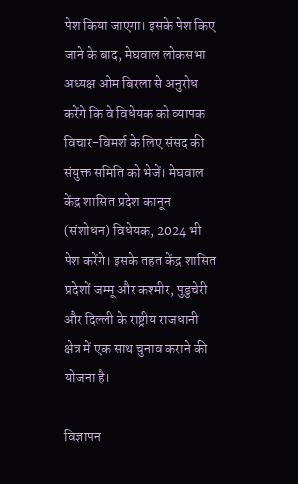पेश किया जाएगा। इसके पेश किए जाने के बाद, मेघवाल लोकसभा अध्यक्ष ओम बिरला से अनुरोध करेंगे कि वे विधेयक को व्यापक विचार-विमर्श के लिए संसद की संयुक्त समिति को भेजें। मेघवाल केंद्र शासित प्रदेश कानून (संशोधन) विधेयक, 2024 भी पेश करेंगे। इसके तहत केंद्र शासित प्रदेशों जम्मू और कश्मीर, पुडुचेरी और दिल्ली के राष्ट्रीय राजधानी क्षेत्र में एक साथ चुनाव कराने की योजना है।

विज्ञापन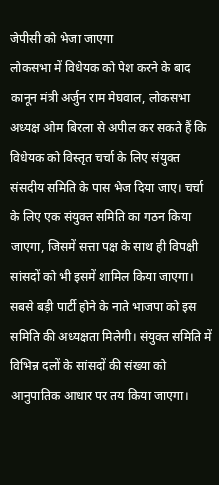जेपीसी को भेजा जाएगा
लोकसभा में विधेयक को पेश करने के बाद कानून मंत्री अर्जुन राम मेघवाल, लोकसभा अध्यक्ष ओम बिरला से अपील कर सकते हैं कि विधेयक को विस्तृत चर्चा के लिए संयुक्त संसदीय समिति के पास भेज दिया जाए। चर्चा के लिए एक संयुक्त समिति का गठन किया जाएगा, जिसमें सत्ता पक्ष के साथ ही विपक्षी सांसदों को भी इसमें शामिल किया जाएगा। सबसे बड़ी पार्टी होने के नाते भाजपा को इस समिति की अध्यक्षता मिलेगी। संयुक्त समिति में विभिन्न दलों के सांसदों की संख्या को आनुपातिक आधार पर तय किया जाएगा।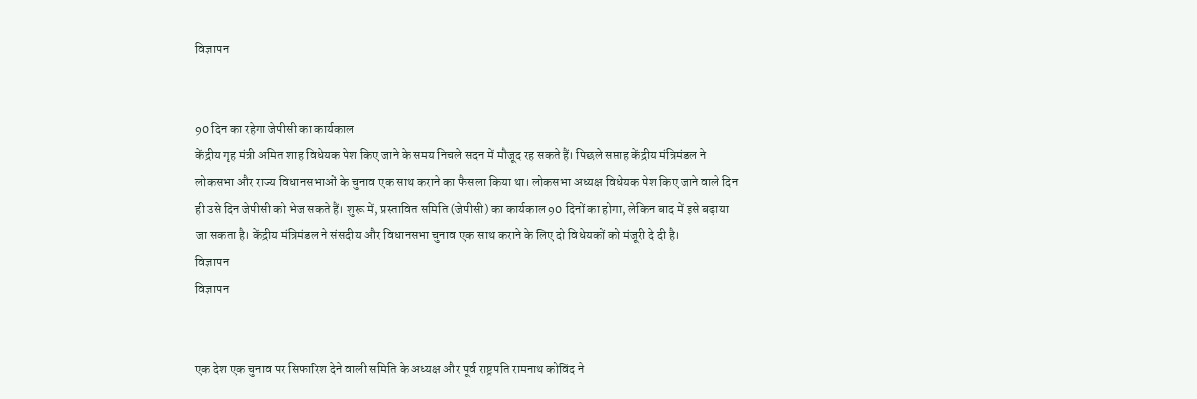विज्ञापन


90 दिन का रहेगा जेपीसी का कार्यकाल
केंद्रीय गृह मंत्री अमित शाह विधेयक पेश किए जाने के समय निचले सदन में मौजूद रह सकते हैं। पिछले सप्ताह केंद्रीय मंत्रिमंडल ने लोकसभा और राज्य विधानसभाओं के चुनाव एक साथ कराने का फैसला किया था। लोकसभा अध्यक्ष विधेयक पेश किए जाने वाले दिन ही उसे दिन जेपीसी को भेज सकते हैं। शुरू में, प्रस्तावित समिति (जेपीसी) का कार्यकाल 90 दिनों का होगा, लेकिन बाद में इसे बढ़ाया जा सकता है। केंद्रीय मंत्रिमंडल ने संसदीय और विधानसभा चुनाव एक साथ कराने के लिए दो विधेयकों को मंजूरी दे दी है।
विज्ञापन
विज्ञापन


एक देश एक चुनाव पर सिफारिश देने वाली समिति के अध्यक्ष और पूर्व राष्ट्रपति रामनाथ कोविंद ने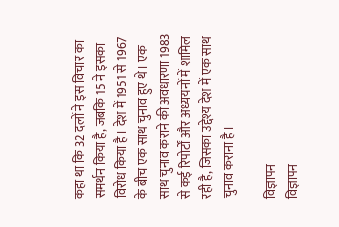कहा था कि 32 दलों ने इस विचार का समर्थन किया है, जबकि 15 ने इसका विरोध किया है। देश में 1951 से 1967 के बीच एक साथ चुनाव हुए थे। एक साथ चुनाव कराने की अवधारणा 1983 से कई रिपोर्टों और अध्ययनों में शामिल रही है, जिसका उद्देश्य देश में एक साथ चुनाव कराना है।

विज्ञापन
विज्ञापन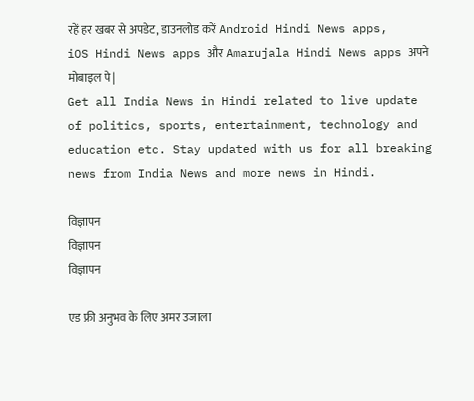रहें हर खबर से अपडेट, डाउनलोड करें Android Hindi News apps, iOS Hindi News apps और Amarujala Hindi News apps अपने मोबाइल पे|
Get all India News in Hindi related to live update of politics, sports, entertainment, technology and education etc. Stay updated with us for all breaking news from India News and more news in Hindi.

विज्ञापन
विज्ञापन
विज्ञापन

एड फ्री अनुभव के लिए अमर उजाला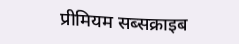प्रीमियम सब्सक्राइब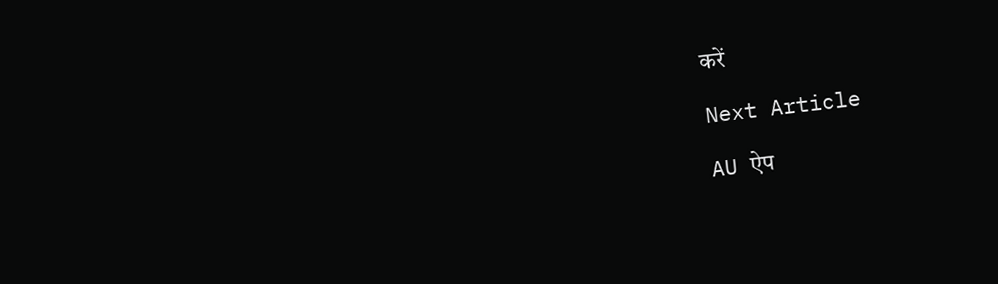करें

Next Article

AU ऐप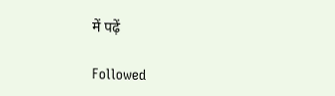में पढ़ें

Followed